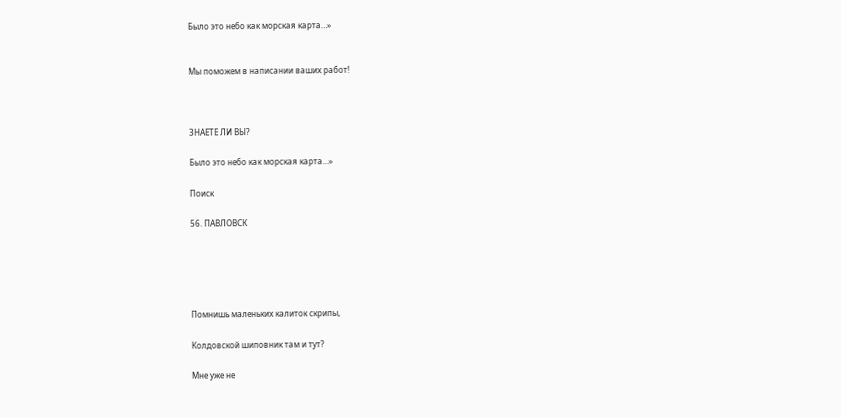Было это небо как морская карта…»


Мы поможем в написании ваших работ!



ЗНАЕТЕ ЛИ ВЫ?

Было это небо как морская карта…»

Поиск

56. ПАВЛОВСК





Помнишь маленьких калиток скрипы,

Колдовской шиповник там и тут?

Мне уже не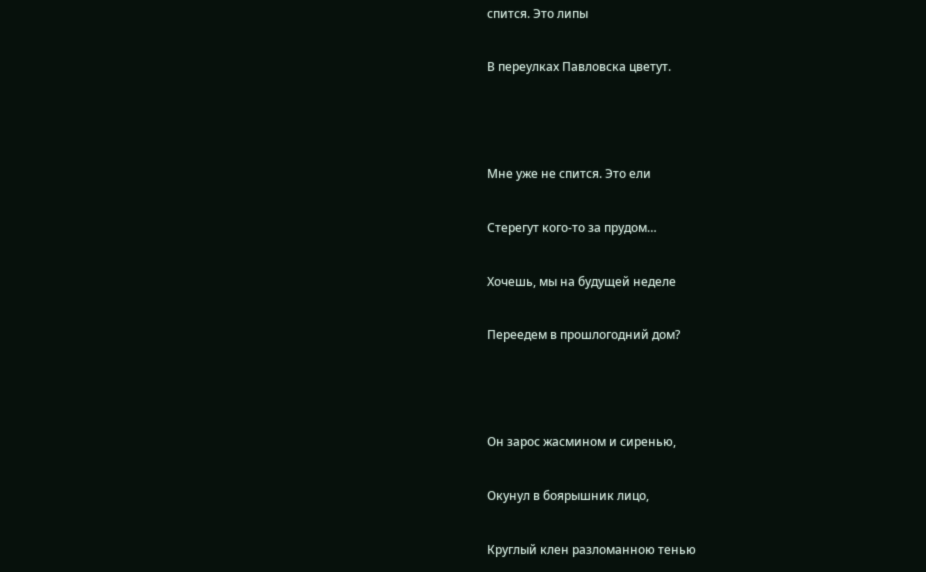спится. Это липы

В переулках Павловска цветут.



Мне уже не спится. Это ели

Стерегут кого-то за прудом…

Хочешь, мы на будущей неделе

Переедем в прошлогодний дом?



Он зарос жасмином и сиренью,

Окунул в боярышник лицо,

Круглый клен разломанною тенью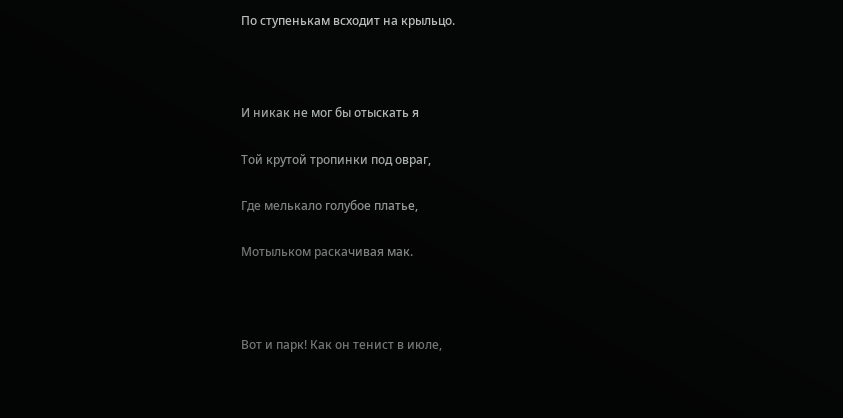По ступенькам всходит на крыльцо.



И никак не мог бы отыскать я

Той крутой тропинки под овраг,

Где мелькало голубое платье,

Мотыльком раскачивая мак.



Вот и парк! Как он тенист в июле,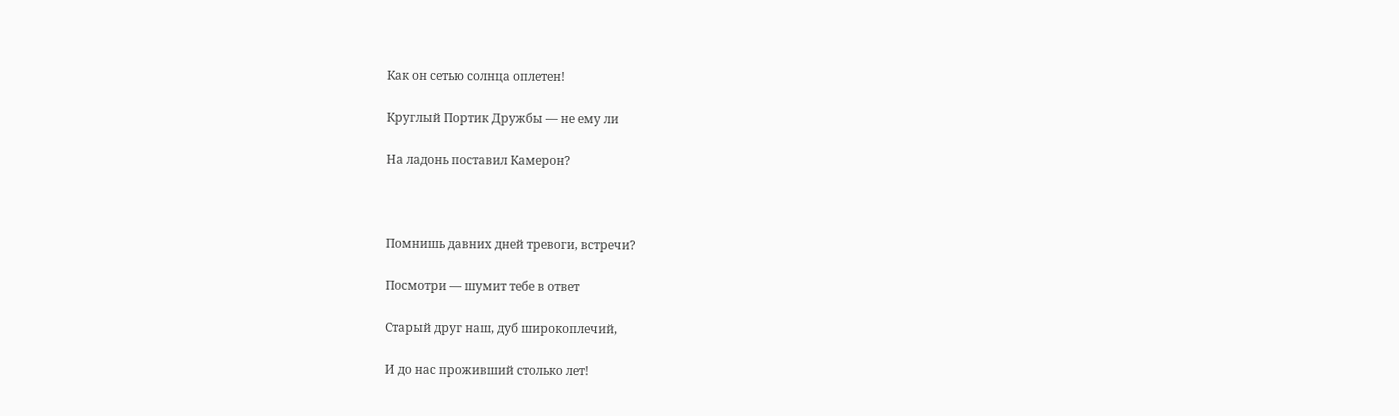Как он сетью солнца оплетен!

Круглый Портик Дружбы — не ему ли

На ладонь поставил Камерон?



Помнишь давних дней тревоги, встречи?

Посмотри — шумит тебе в ответ

Старый друг наш, дуб широкоплечий,

И до нас проживший столько лет!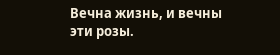Вечна жизнь, и вечны эти розы.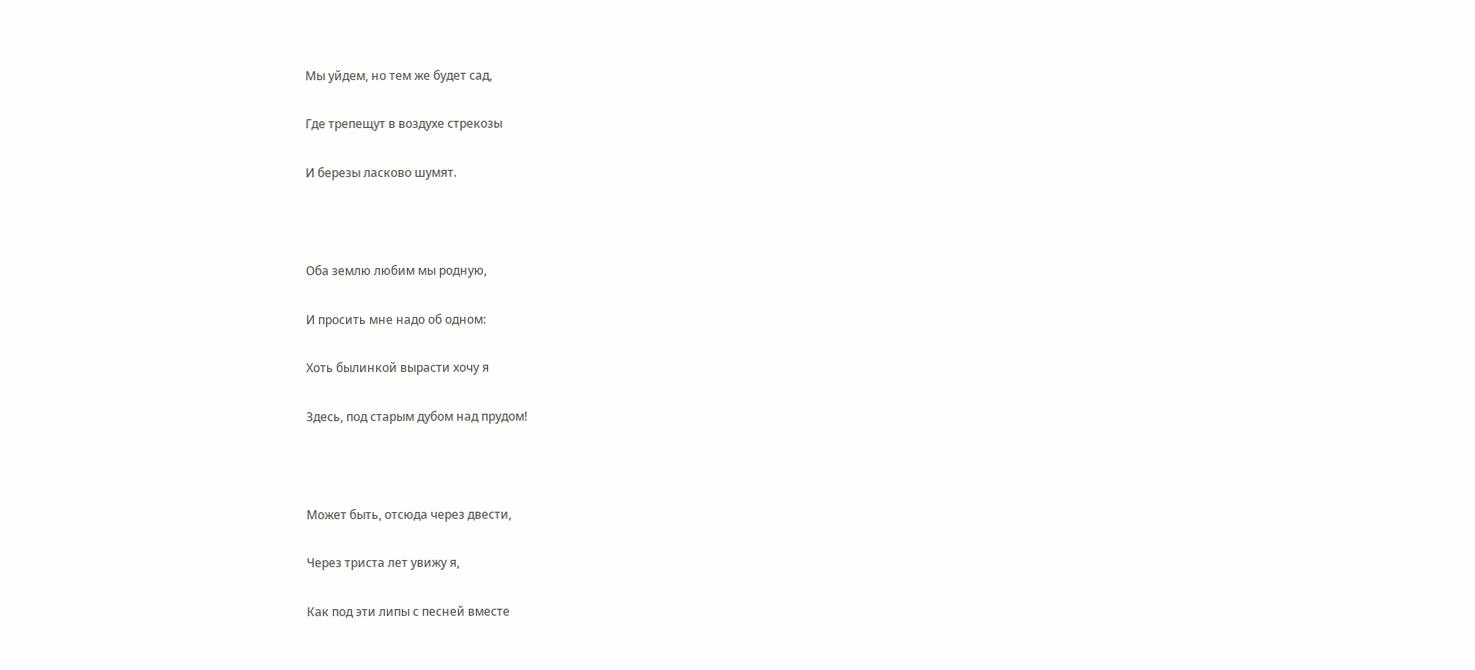Мы уйдем, но тем же будет сад,

Где трепещут в воздухе стрекозы

И березы ласково шумят.



Оба землю любим мы родную,

И просить мне надо об одном:

Хоть былинкой вырасти хочу я

Здесь, под старым дубом над прудом!



Может быть, отсюда через двести,

Через триста лет увижу я,

Как под эти липы с песней вместе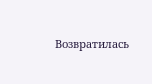Возвратилась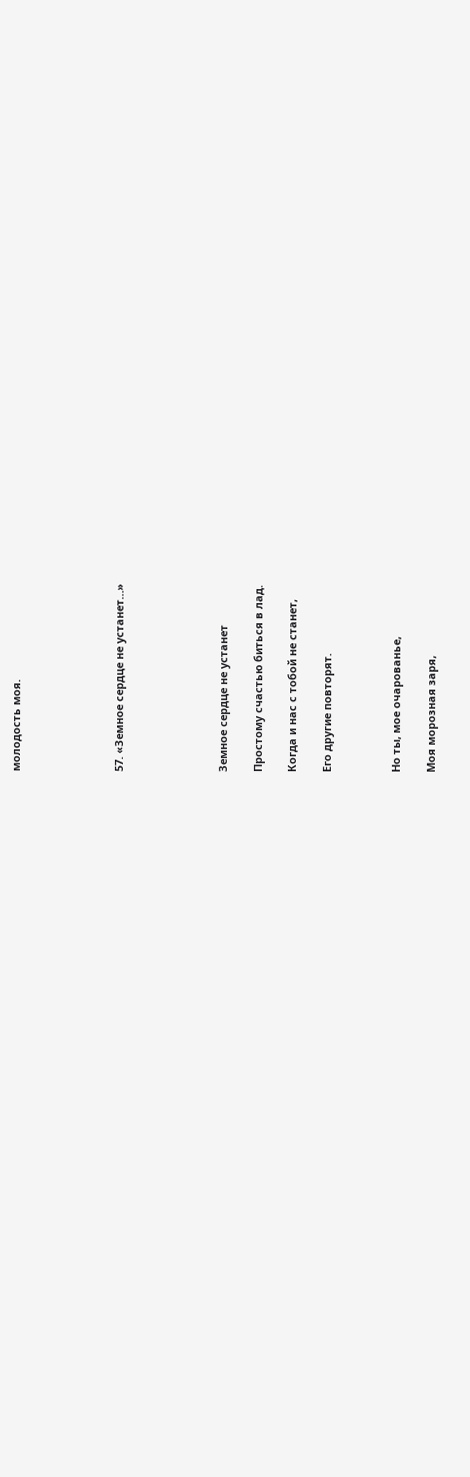молодость моя.





57. «Земное сердце не устанет…»





Земное сердце не устанет

Простому счастью биться в лад.

Когда и нас с тобой не станет,

Его другие повторят.



Но ты, мое очарованье,

Моя морозная заря,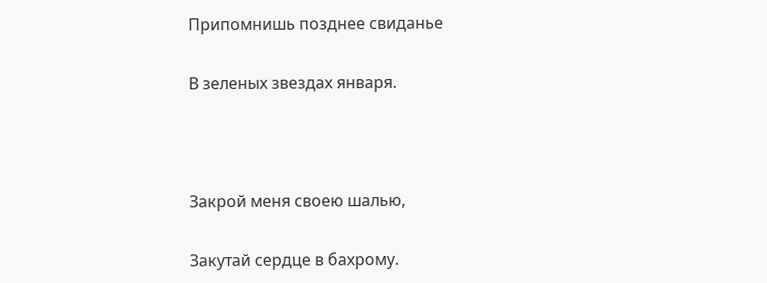Припомнишь позднее свиданье

В зеленых звездах января.



Закрой меня своею шалью,

Закутай сердце в бахрому.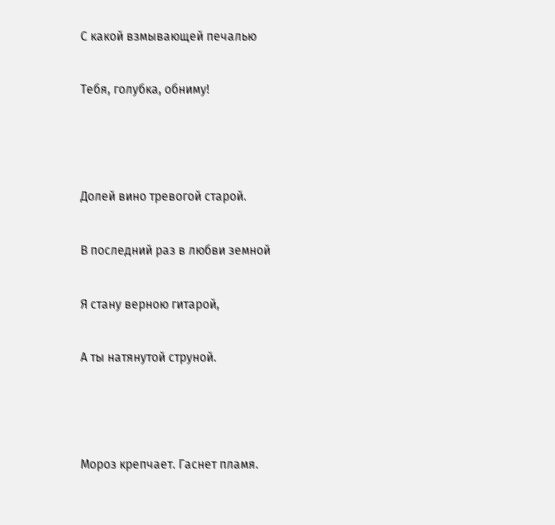С какой взмывающей печалью

Тебя, голубка, обниму!



Долей вино тревогой старой.

В последний раз в любви земной

Я стану верною гитарой,

А ты натянутой струной.



Мороз крепчает. Гаснет пламя.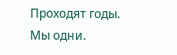Проходят годы. Мы одни.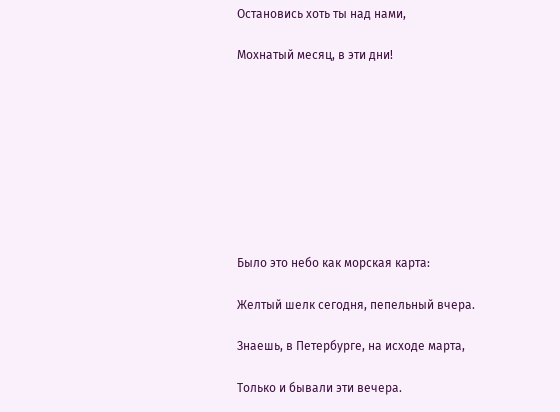Остановись хоть ты над нами,

Мохнатый месяц, в эти дни!









Было это небо как морская карта:

Желтый шелк сегодня, пепельный вчера.

Знаешь, в Петербурге, на исходе марта,

Только и бывали эти вечера.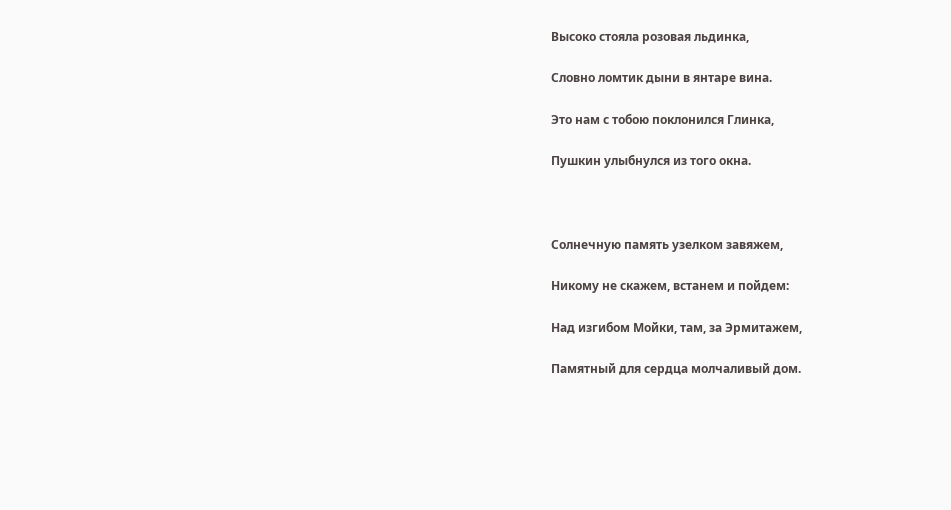Высоко стояла розовая льдинка,

Словно ломтик дыни в янтаре вина.

Это нам с тобою поклонился Глинка,

Пушкин улыбнулся из того окна.



Солнечную память узелком завяжем,

Никому не скажем, встанем и пойдем:

Над изгибом Мойки, там, за Эрмитажем,

Памятный для сердца молчаливый дом.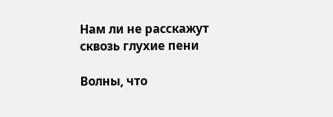Нам ли не расскажут сквозь глухие пени

Волны, что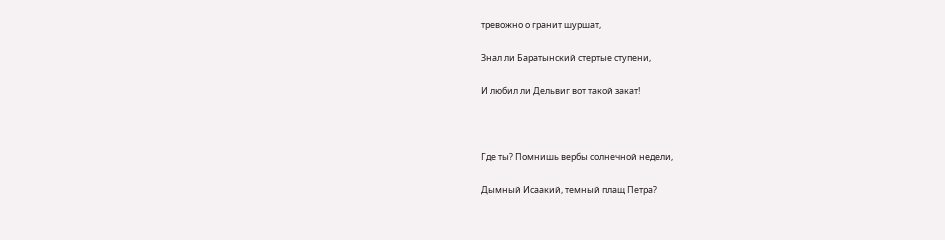тревожно о гранит шуршат,

Знал ли Баратынский стертые ступени,

И любил ли Дельвиг вот такой закат!



Где ты? Помнишь вербы солнечной недели,

Дымный Исаакий, темный плащ Петра?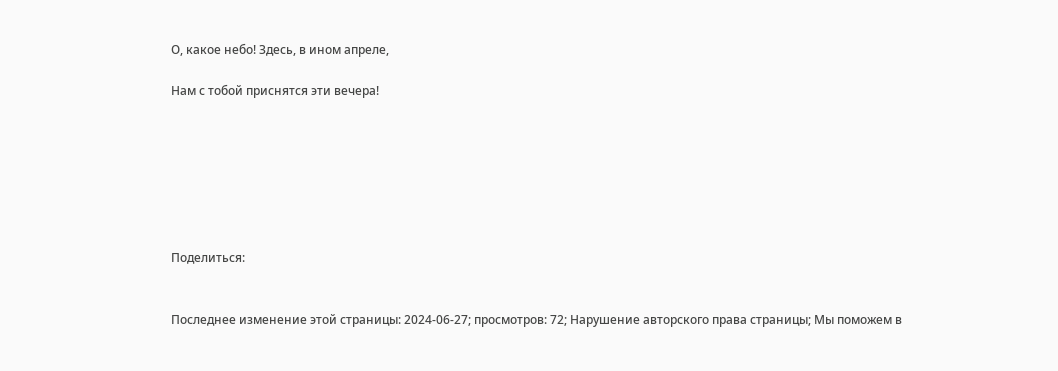О, какое небо! Здесь, в ином апреле,

Нам с тобой приснятся эти вечера!







Поделиться:


Последнее изменение этой страницы: 2024-06-27; просмотров: 72; Нарушение авторского права страницы; Мы поможем в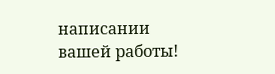написании вашей работы!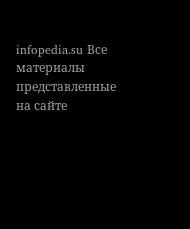infopedia.su Все материалы представленные на сайте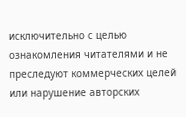исключительно с целью ознакомления читателями и не преследуют коммерческих целей или нарушение авторских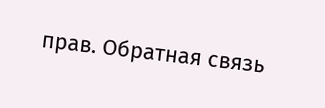прав. Обратная связь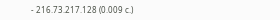- 216.73.217.128 (0.009 с.)